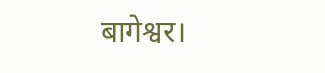बागेश्वर।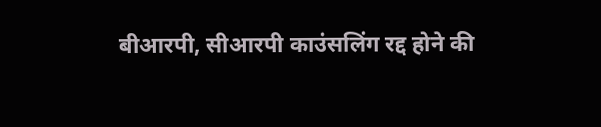बीआरपी, सीआरपी काउंसलिंग रद्द होने की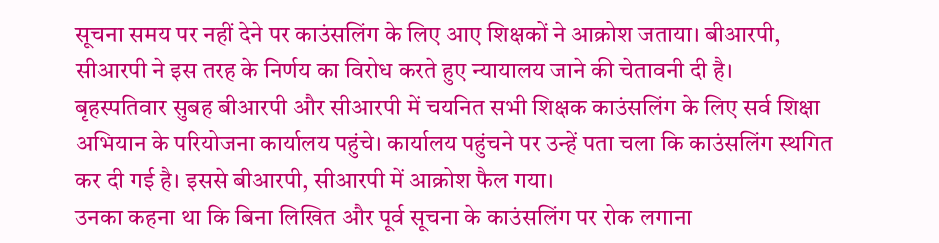सूचना समय पर नहीं देने पर काउंसलिंग के लिए आए शिक्षकों ने आक्रोश जताया। बीआरपी, सीआरपी ने इस तरह के निर्णय का विरोध करते हुए न्यायालय जाने की चेतावनी दी है।
बृहस्पतिवार सुबह बीआरपी और सीआरपी में चयनित सभी शिक्षक काउंसलिंग के लिए सर्व शिक्षा अभियान के परियोजना कार्यालय पहुंचे। कार्यालय पहुंचने पर उन्हें पता चला कि काउंसलिंग स्थगित कर दी गई है। इससे बीआरपी, सीआरपी में आक्रोश फैल गया।
उनका कहना था कि बिना लिखित और पूर्व सूचना के काउंसलिंग पर रोक लगाना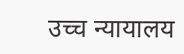उच्च न्यायालय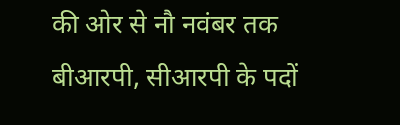की ओर से नौ नवंबर तक बीआरपी, सीआरपी के पदों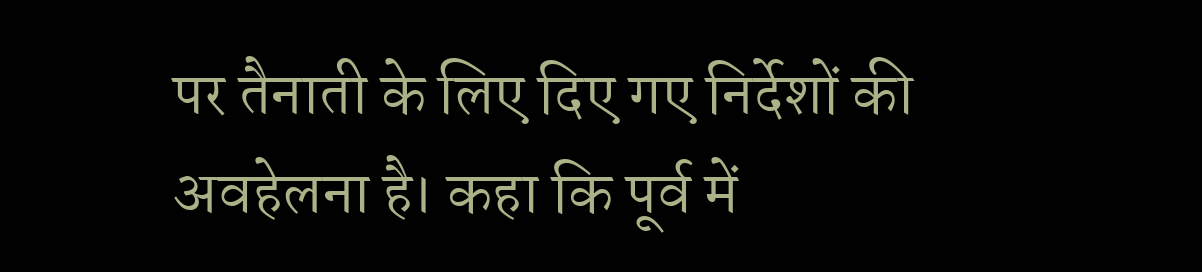पर तैनाती के लिए दिए गए निर्देशों की अवहेलना है। कहा कि पूर्व में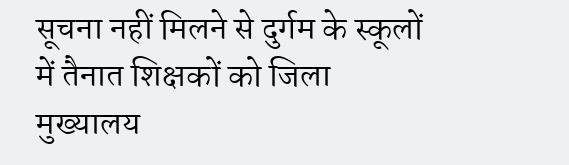सूचना नहीं मिलने से दुर्गम के स्कूलों में तैनात शिक्षकों को जिला मुख्यालय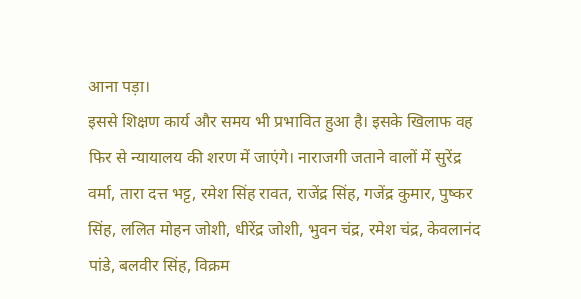आना पड़ा।
इससे शिक्षण कार्य और समय भी प्रभावित हुआ है। इसके खिलाफ वह फिर से न्यायालय की शरण में जाएंगे। नाराजगी जताने वालों में सुरेंद्र वर्मा, तारा दत्त भट्ट, रमेश सिंह रावत, राजेंद्र सिंह, गजेंद्र कुमार, पुष्कर सिंह, ललित मोहन जोशी, धीरेंद्र जोशी, भुवन चंद्र, रमेश चंद्र, केवलानंद पांडे, बलवीर सिंह, विक्रम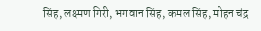सिंह, लक्ष्मण गिरी, भगवान सिंह, कमल सिंह, मोहन चंद्र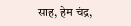साह, हेम चंद्र,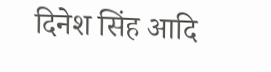दिनेश सिंह आदि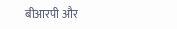बीआरपी और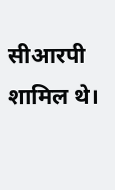सीआरपी शामिल थे।